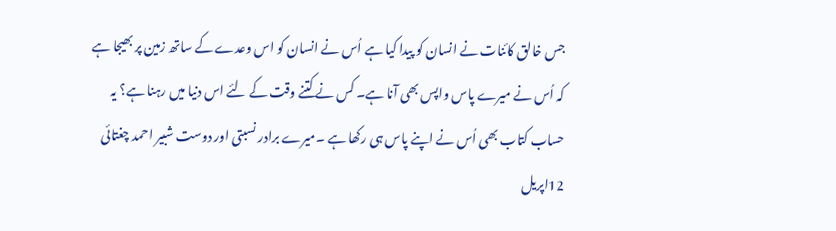جس خالق کائنات نے انسان کو پیدا کیا ہے اُس نے انسان کو اس وعدے کے ساتھ زمین پر بھیجا ہے کہ اُس نے میرے پاس واپس بھی آنا ہے۔ کس نے کتنے وقت کے لئے اس دنیا میں رہنا ہے؟ یہ حساب کتاب بھی اُس نے اپنے پاس ہی رکھا ہے ۔میرے برادر نسبتی اور دوست شبیر احمد چغتائی 12اپریل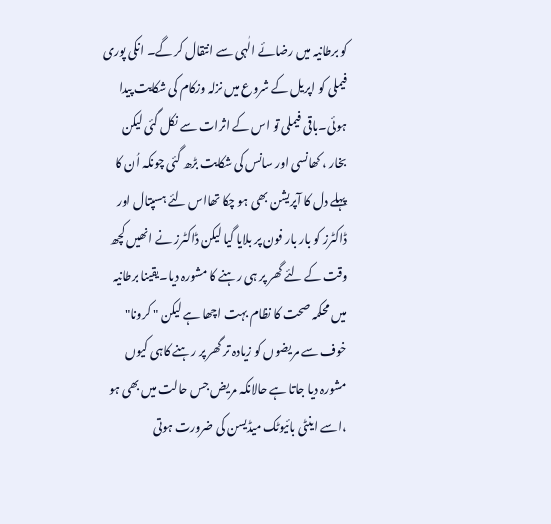کو برطانیہ میں رضائے الٰہی سے انتقال کر گے۔ انکی پوری فیملی کو اپریل کے شروع میں نزلہ وزکام کی شکایت پیدا ہوئی۔باقی فیملی تو اس کے اثرات سے نکل گئی لیکن بخار ، کھانسی اور سانس کی شکایت بڑھ گئی چونکہ اُن کا پہلے دل کا آپریشن بھی ہو چکا تھااس لئے ہسپتال اور ڈاکٹرز کو بار بار فون پر بلایا گیا لیکن ڈاکٹرز نے انھیں کچھ وقت کے لئے گھر پر ہی رہنے کا مشورہ دیا۔یقینا برطانیہ میں محکمہ صحت کا نظام بہت اچھا ہے لیکن " کرونا" خوف سے مریضوں کو زیادہ تر گھر پر رہنے کاہی کیوں مشورہ دیا جاتا ہے حالانکہ مریض جس حالت میں بھی ہو ،اسے اینٹی بائیوٹک میڈیسن کی ضرورت ہوتی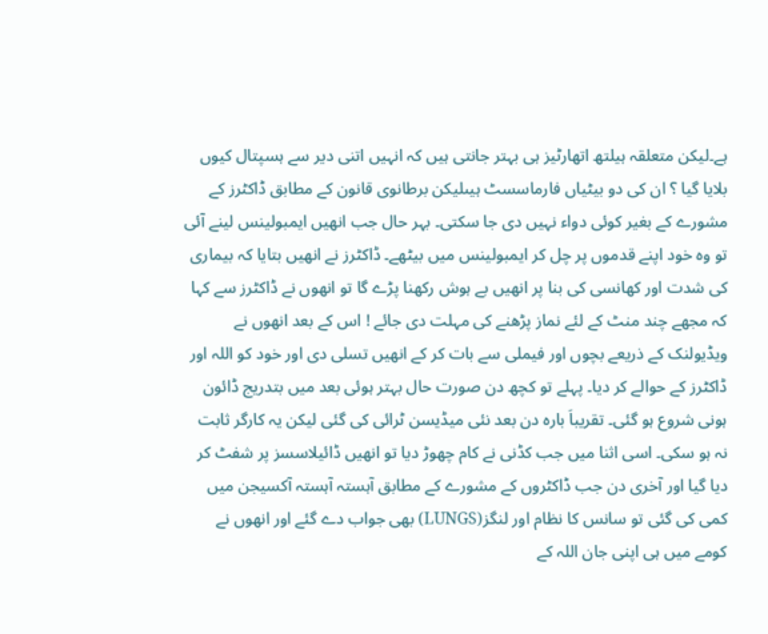ہے۔لیکن متعلقہ ہیلتھ اتھارٹیز ہی بہتر جانتی ہیں کہ انہیں اتنی دیر سے ہسپتال کیوں بلایا گیا ؟ ان کی دو بیٹیاں فارماسسٹ ہیںلیکن برطانوی قانون کے مطابق ڈاکٹرز کے مشورے کے بغیر کوئی دواء نہیں دی جا سکتی۔ بہر حال جب انھیں ایمبولینس لینے آئی تو وہ خود اپنے قدموں پر چل کر ایمبولینس میں بیٹھے۔ ڈاکٹرز نے انھیں بتایا کہ بیماری کی شدت اور کھانسی کی بنا پر انھیں بے ہوش رکھنا پڑے گا تو انھوں نے ڈاکٹرز سے کہا کہ مجھے چند منٹ کے لئے نماز پڑھنے کی مہلت دی جائے ! اس کے بعد انھوں نے ویڈیولنک کے ذریعے بچوں اور فیملی سے بات کر کے انھیں تسلی دی اور خود کو اللہ اور ڈاکٹرز کے حوالے کر دیا۔ پہلے تو کچھ دن صورت حال بہتر ہوئی بعد میں بتدریج ڈائون ہونی شروع ہو گئی۔ تقریباَ بارہ دن بعد نئی میڈیسن ٹرائی کی گئی لیکن یہ کارگر ثابت نہ ہو سکی۔ اسی اثنا میں جب کڈنی نے کام چھوڑ دیا تو انھیں ڈائیلاسسز پر شفٹ کر دیا گیا اور آخری دن جب ڈاکٹروں کے مشورے کے مطابق آہستہ آہستہ آکسیجن میں کمی کی گئی تو سانس کا نظام اور لنگز(LUNGS) بھی جواب دے گئے اور انھوں نے کومے میں ہی اپنی جان اللہ کے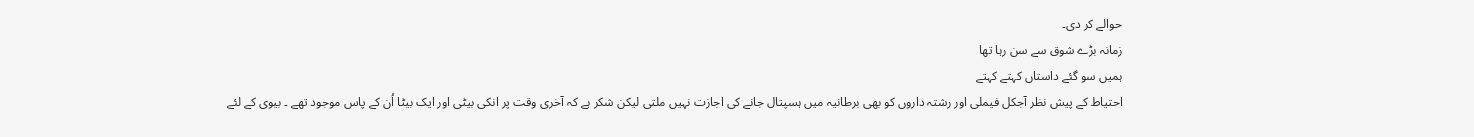حوالے کر دی۔
زمانہ بڑے شوق سے سن رہا تھا
ہمیں سو گئے داستاں کہتے کہتے
احتیاط کے پیش نظر آجکل فیملی اور رشتہ داروں کو بھی برطانیہ میں ہسپتال جانے کی اجازت نہیں ملتی لیکن شکر ہے کہ آخری وقت پر انکی بیٹی اور ایک بیٹا اُن کے پاس موجود تھے ۔ بیوی کے لئے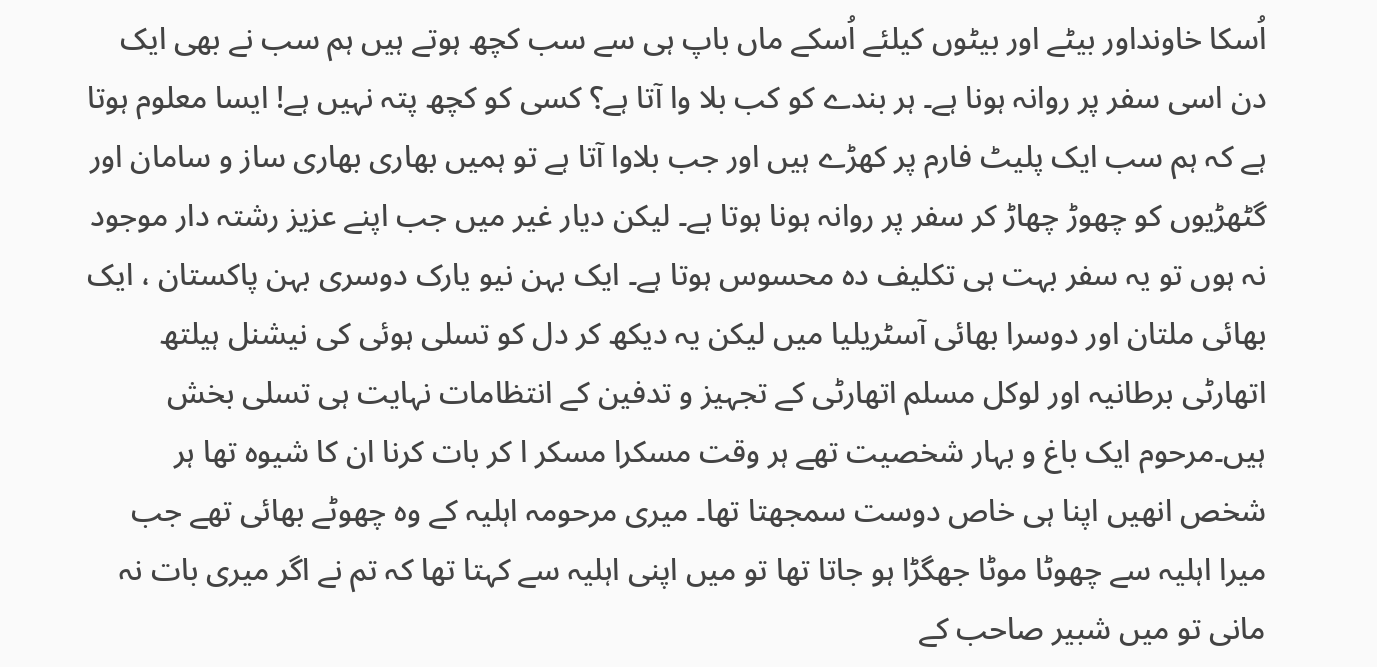اُسکا خاونداور بیٹے اور بیٹوں کیلئے اُسکے ماں باپ ہی سے سب کچھ ہوتے ہیں ہم سب نے بھی ایک دن اسی سفر پر روانہ ہونا ہے۔ ہر بندے کو کب بلا وا آتا ہے؟ کسی کو کچھ پتہ نہیں ہے! ایسا معلوم ہوتا ہے کہ ہم سب ایک پلیٹ فارم پر کھڑے ہیں اور جب بلاوا آتا ہے تو ہمیں بھاری بھاری ساز و سامان اور گٹھڑیوں کو چھوڑ چھاڑ کر سفر پر روانہ ہونا ہوتا ہے۔ لیکن دیار غیر میں جب اپنے عزیز رشتہ دار موجود نہ ہوں تو یہ سفر بہت ہی تکلیف دہ محسوس ہوتا ہے۔ ایک بہن نیو یارک دوسری بہن پاکستان ، ایک بھائی ملتان اور دوسرا بھائی آسٹریلیا میں لیکن یہ دیکھ کر دل کو تسلی ہوئی کی نیشنل ہیلتھ اتھارٹی برطانیہ اور لوکل مسلم اتھارٹی کے تجہیز و تدفین کے انتظامات نہایت ہی تسلی بخش ہیں۔مرحوم ایک باغ و بہار شخصیت تھے ہر وقت مسکرا مسکر ا کر بات کرنا ان کا شیوہ تھا ہر شخص انھیں اپنا ہی خاص دوست سمجھتا تھا۔ میری مرحومہ اہلیہ کے وہ چھوٹے بھائی تھے جب میرا اہلیہ سے چھوٹا موٹا جھگڑا ہو جاتا تھا تو میں اپنی اہلیہ سے کہتا تھا کہ تم نے اگر میری بات نہ مانی تو میں شبیر صاحب کے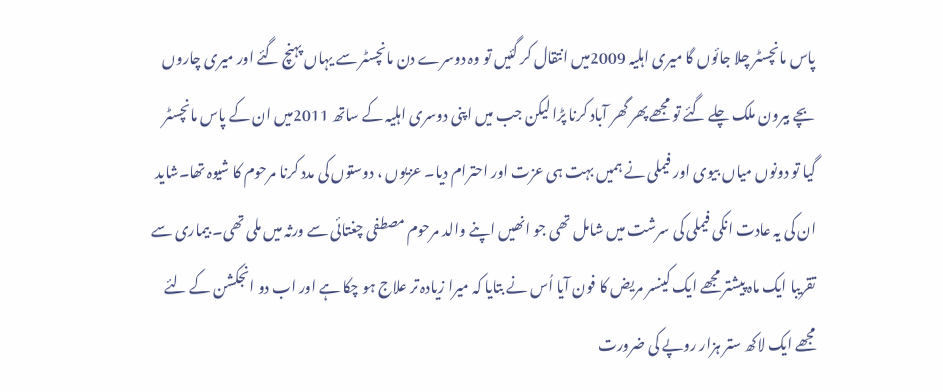پاس مانچسٹر چلا جائوں گا میری اہلیہ 2009میں انتقال کر گئیں تو وہ دوسرے دن مانچسٹر سے یہاں پہنچ گئے اور میری چاروں بچے بیرون ملک چلے گئے تو مجھے پھر گھر آباد کرنا پڑا لیکن جب میں اپنی دوسری اہلیہ کے ساتھ 2011میں ان کے پاس مانچسٹر گیا تو دونوں میاں بیوی اور فیملی نے ہمیں بہت ہی عزت اور احترام دیا۔ عزیوں ، دوستوں کی مدد کرنا مرحوم کا شیوہ تھا۔شاید ان کی یہ عادت انکی فیملی کی سرشت میں شامل تھی جو انھیں اپنے والد مرحوم مصطفی چغتائی سے ورثہ میں ملی تھی۔ بیماری سے تقریبا ایک ماہ پیشتر مجھے ایک کینسر مریض کا فون آیا اُس نے بتایا کہ میرا زیادہ تر علاج ہو چکا ہے اور اب دو انجکشن کے لئے مجھے ایک لاکھ ستر ہزار روپے کی ضرورت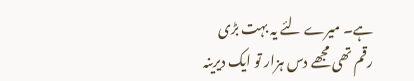ہے۔ میرے لئے یہ بہت بڑی رقم تھی مجھے دس ہزار تو ایک دیرینہ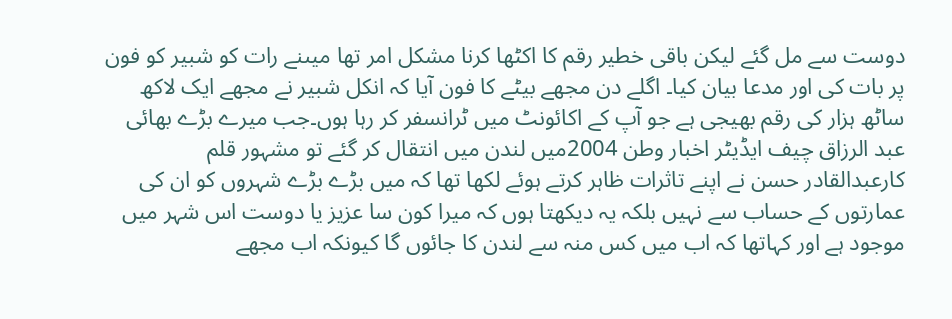دوست سے مل گئے لیکن باقی خطیر رقم کا اکٹھا کرنا مشکل امر تھا میںنے رات کو شبیر کو فون پر بات کی اور مدعا بیان کیا۔ اگلے دن مجھے بیٹے کا فون آیا کہ انکل شبیر نے مجھے ایک لاکھ ساٹھ ہزار کی رقم بھیجی ہے جو آپ کے اکائونٹ میں ٹرانسفر کر رہا ہوں۔جب میرے بڑے بھائی عبد الرزاق چیف ایڈیٹر اخبار وطن 2004میں لندن میں انتقال کر گئے تو مشہور قلم کارعبدالقادر حسن نے اپنے تاثرات ظاہر کرتے ہوئے لکھا تھا کہ میں بڑے بڑے شہروں کو ان کی عمارتوں کے حساب سے نہیں بلکہ یہ دیکھتا ہوں کہ میرا کون سا عزیز یا دوست اس شہر میں موجود ہے اور کہاتھا کہ اب میں کس منہ سے لندن کا جائوں گا کیونکہ اب مجھے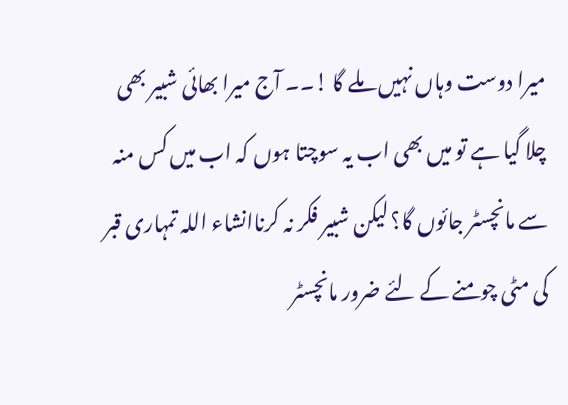میرا دوست وہاں نہیں ملے گا !۔۔ آج میرا بھائی شبیر بھی چلا گیا ہے تو میں بھی اب یہ سوچتا ہوں کہ اب میں کس منہ سے مانچسٹر جائوں گا؟ لیکن شبیر فکر نہ کرناانشاء اللہ تمہاری قبر کی مٹی چومنے کے لئے ضرور مانچسٹر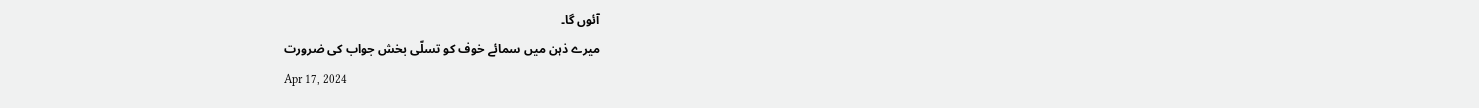آئوں گا۔
میرے ذہن میں سمائے خوف کو تسلّی بخش جواب کی ضرورت
Apr 17, 2024